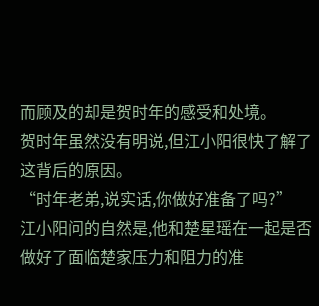而顾及的却是贺时年的感受和处境。
贺时年虽然没有明说,但江小阳很快了解了这背后的原因。
“时年老弟,说实话,你做好准备了吗?”
江小阳问的自然是,他和楚星瑶在一起是否做好了面临楚家压力和阻力的准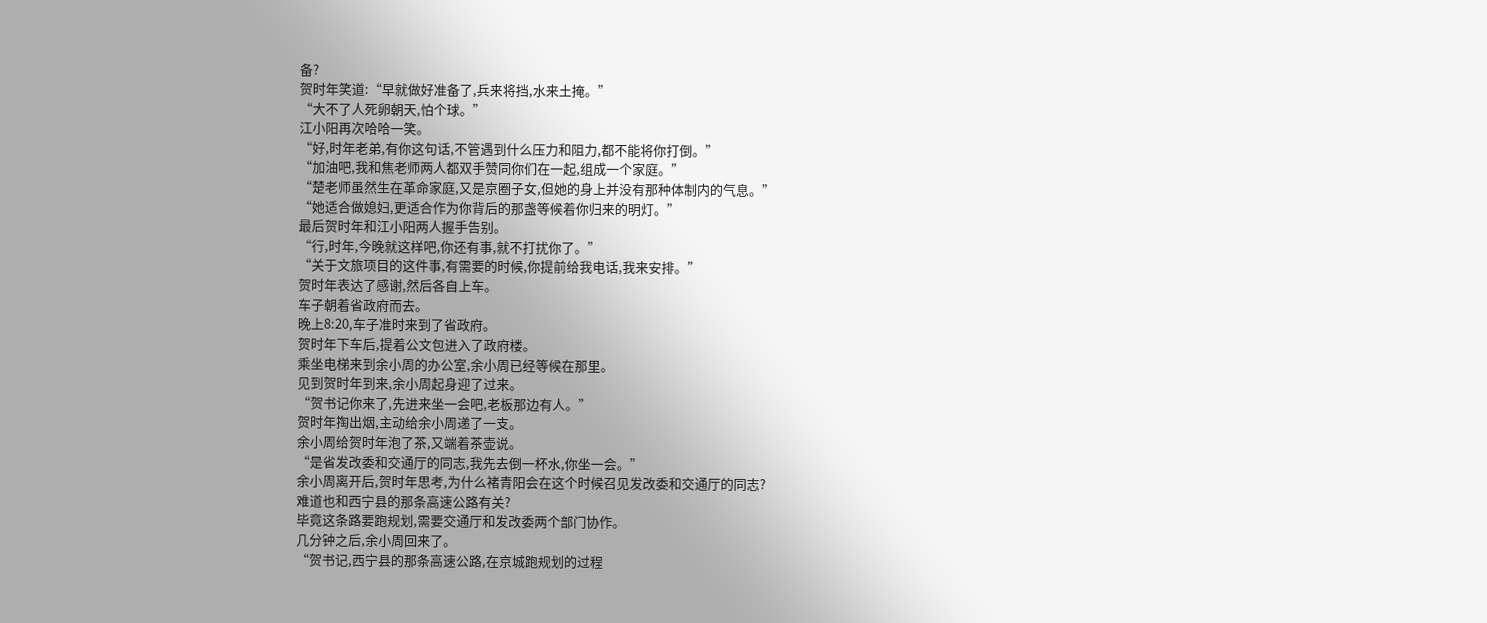备?
贺时年笑道:“早就做好准备了,兵来将挡,水来土掩。”
“大不了人死卵朝天,怕个球。”
江小阳再次哈哈一笑。
“好,时年老弟,有你这句话,不管遇到什么压力和阻力,都不能将你打倒。”
“加油吧,我和焦老师两人都双手赞同你们在一起,组成一个家庭。”
“楚老师虽然生在革命家庭,又是京圈子女,但她的身上并没有那种体制内的气息。”
“她适合做媳妇,更适合作为你背后的那盏等候着你归来的明灯。”
最后贺时年和江小阳两人握手告别。
“行,时年,今晚就这样吧,你还有事,就不打扰你了。”
“关于文旅项目的这件事,有需要的时候,你提前给我电话,我来安排。”
贺时年表达了感谢,然后各自上车。
车子朝着省政府而去。
晚上8:20,车子准时来到了省政府。
贺时年下车后,提着公文包进入了政府楼。
乘坐电梯来到余小周的办公室,余小周已经等候在那里。
见到贺时年到来,余小周起身迎了过来。
“贺书记你来了,先进来坐一会吧,老板那边有人。”
贺时年掏出烟,主动给余小周递了一支。
余小周给贺时年泡了茶,又端着茶壶说。
“是省发改委和交通厅的同志,我先去倒一杯水,你坐一会。”
余小周离开后,贺时年思考,为什么褚青阳会在这个时候召见发改委和交通厅的同志?
难道也和西宁县的那条高速公路有关?
毕竟这条路要跑规划,需要交通厅和发改委两个部门协作。
几分钟之后,余小周回来了。
“贺书记,西宁县的那条高速公路,在京城跑规划的过程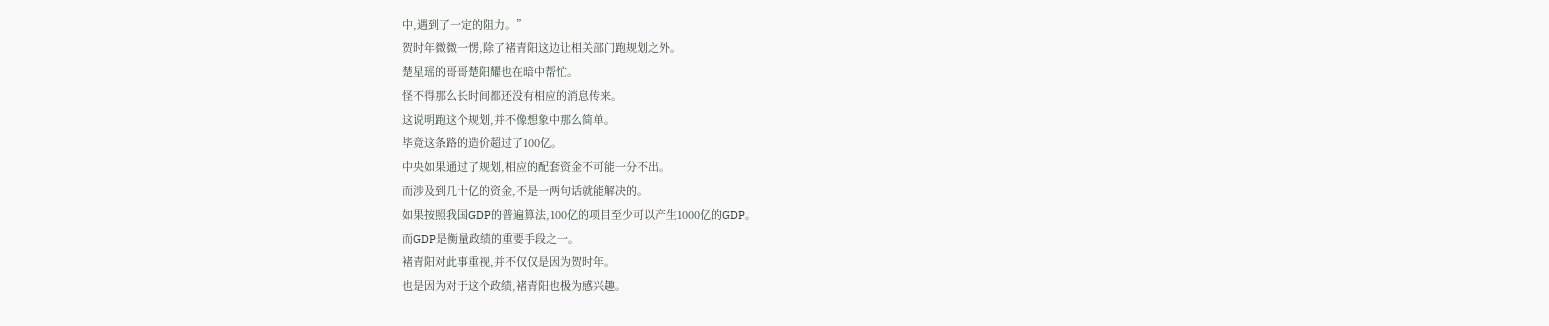中,遇到了一定的阻力。”
贺时年微微一愣,除了褚青阳这边让相关部门跑规划之外。
楚星瑶的哥哥楚阳耀也在暗中帮忙。
怪不得那么长时间都还没有相应的消息传来。
这说明跑这个规划,并不像想象中那么简单。
毕竟这条路的造价超过了100亿。
中央如果通过了规划,相应的配套资金不可能一分不出。
而涉及到几十亿的资金,不是一两句话就能解决的。
如果按照我国GDP的普遍算法,100亿的项目至少可以产生1000亿的GDP。
而GDP是衡量政绩的重要手段之一。
褚青阳对此事重视,并不仅仅是因为贺时年。
也是因为对于这个政绩,褚青阳也极为感兴趣。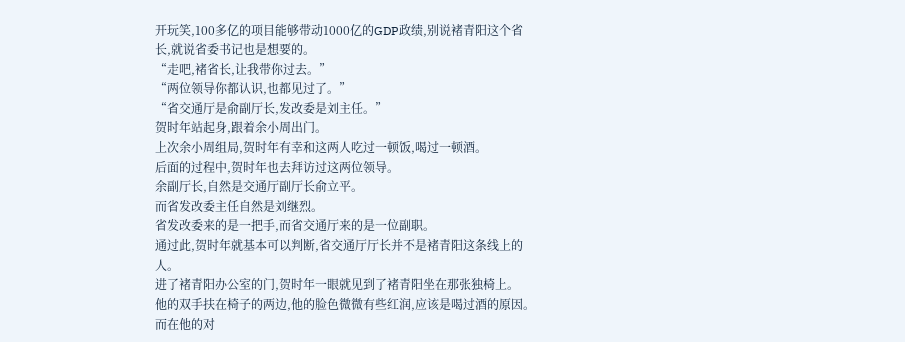开玩笑,100多亿的项目能够带动1000亿的GDP政绩,别说褚青阳这个省长,就说省委书记也是想要的。
“走吧,褚省长,让我带你过去。”
“两位领导你都认识,也都见过了。”
“省交通厅是俞副厅长,发改委是刘主任。”
贺时年站起身,跟着余小周出门。
上次余小周组局,贺时年有幸和这两人吃过一顿饭,喝过一顿酒。
后面的过程中,贺时年也去拜访过这两位领导。
余副厅长,自然是交通厅副厅长俞立平。
而省发改委主任自然是刘继烈。
省发改委来的是一把手,而省交通厅来的是一位副职。
通过此,贺时年就基本可以判断,省交通厅厅长并不是褚青阳这条线上的人。
进了褚青阳办公室的门,贺时年一眼就见到了褚青阳坐在那张独椅上。
他的双手扶在椅子的两边,他的脸色微微有些红润,应该是喝过酒的原因。
而在他的对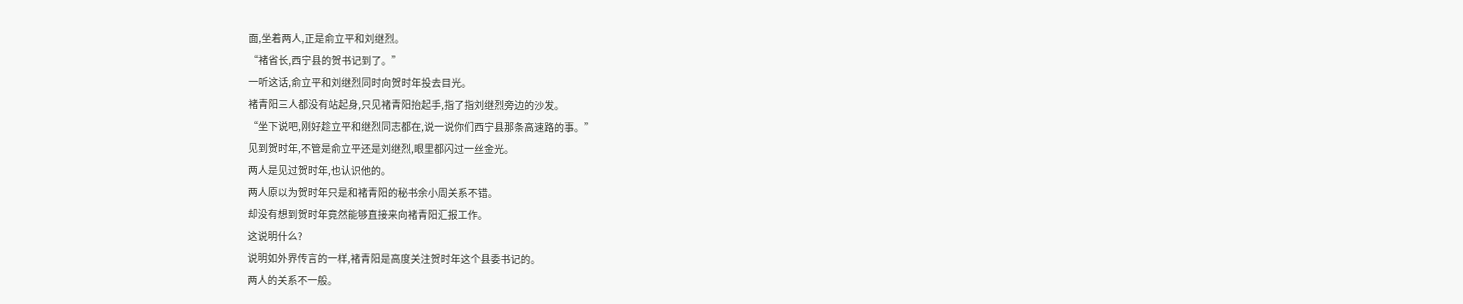面,坐着两人,正是俞立平和刘继烈。
“褚省长,西宁县的贺书记到了。”
一听这话,俞立平和刘继烈同时向贺时年投去目光。
褚青阳三人都没有站起身,只见褚青阳抬起手,指了指刘继烈旁边的沙发。
“坐下说吧,刚好趁立平和继烈同志都在,说一说你们西宁县那条高速路的事。”
见到贺时年,不管是俞立平还是刘继烈,眼里都闪过一丝金光。
两人是见过贺时年,也认识他的。
两人原以为贺时年只是和褚青阳的秘书余小周关系不错。
却没有想到贺时年竟然能够直接来向褚青阳汇报工作。
这说明什么?
说明如外界传言的一样,褚青阳是高度关注贺时年这个县委书记的。
两人的关系不一般。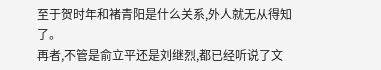至于贺时年和褚青阳是什么关系,外人就无从得知了。
再者,不管是俞立平还是刘继烈,都已经听说了文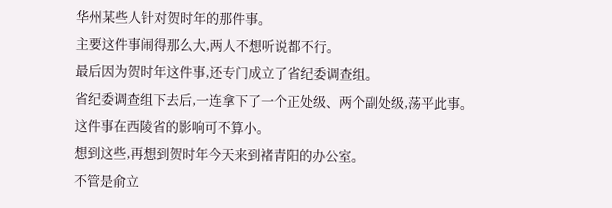华州某些人针对贺时年的那件事。
主要这件事闹得那么大,两人不想听说都不行。
最后因为贺时年这件事,还专门成立了省纪委调查组。
省纪委调查组下去后,一连拿下了一个正处级、两个副处级,荡平此事。
这件事在西陵省的影响可不算小。
想到这些,再想到贺时年今天来到褚青阳的办公室。
不管是俞立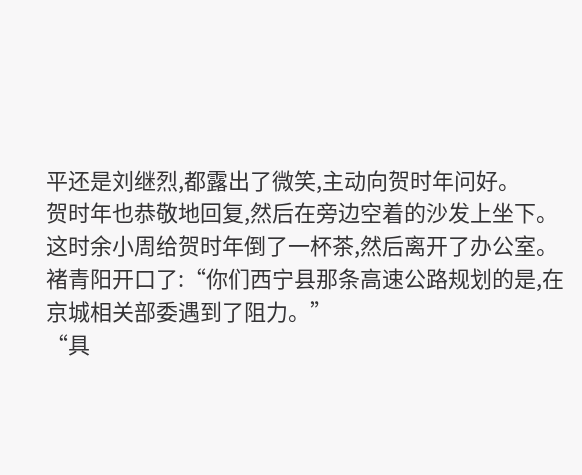平还是刘继烈,都露出了微笑,主动向贺时年问好。
贺时年也恭敬地回复,然后在旁边空着的沙发上坐下。
这时余小周给贺时年倒了一杯茶,然后离开了办公室。
褚青阳开口了:“你们西宁县那条高速公路规划的是,在京城相关部委遇到了阻力。”
“具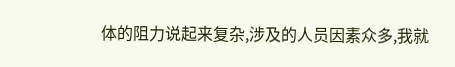体的阻力说起来复杂,涉及的人员因素众多,我就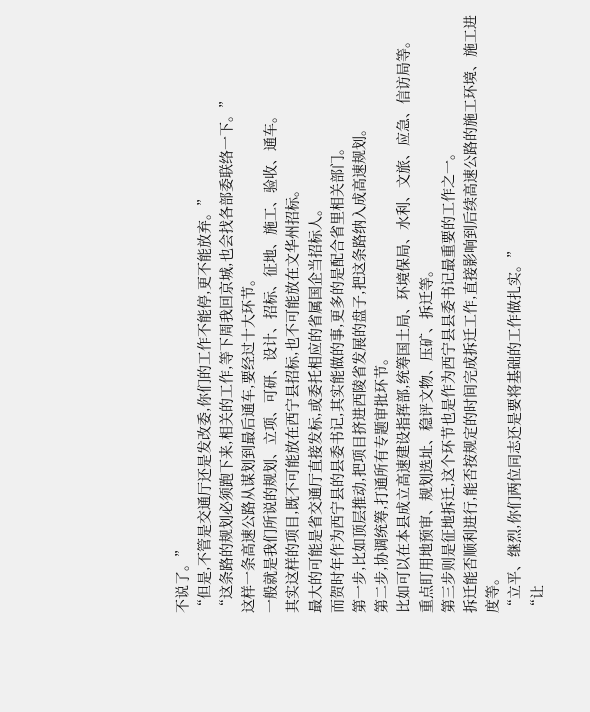不说了。”
“但是,不管是交通厅还是发改委,你们的工作不能停,更不能放弃。”
“这条路的规划必须跑下来,相关的工作,等下周我回京城,也会找各部委联络一下。”
这样一条高速公路从谋划到最后通车,要经过十大环节。
一般就是我们所说的规划、立项、可研、设计、招标、征地、施工、验收、通车。
其实这样的项目,既不可能放在西宁县招标,也不可能放在文华州招标。
最大的可能是省交通厅直接发标,或委托相应的省属国企当招标人。
而贺时年作为西宁县的县委书记,其实能做的事,更多的是配合省里相关部门。
第一步,比如顶层推动,把项目挤进西陵省发展的盘子,把这条路纳入成高速规划。
第二步,协调统筹,打通所有专题审批环节。
比如可以在本县成立高速建设指挥部,统筹国土局、环境保局、水利、文旅、应急、信访局等。
重点盯用地预审、规划选址、稳评文物、压矿、拆迁等。
第三步则是征地拆迁,这个环节也是作为西宁县县委书记最重要的工作之一。
拆迁能否顺利进行,能否按规定的时间完成拆迁工作,直接影响到后续高速公路的施工环境、施工进度等。
“立平、继烈,你们两位同志还是要将基础的工作做扎实。”
“让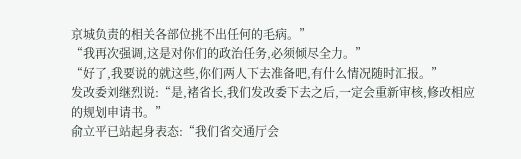京城负责的相关各部位挑不出任何的毛病。”
“我再次强调,这是对你们的政治任务,必须倾尽全力。”
“好了,我要说的就这些,你们两人下去准备吧,有什么情况随时汇报。”
发改委刘继烈说:“是,褚省长,我们发改委下去之后,一定会重新审核,修改相应的规划申请书。”
俞立平已站起身表态:“我们省交通厅会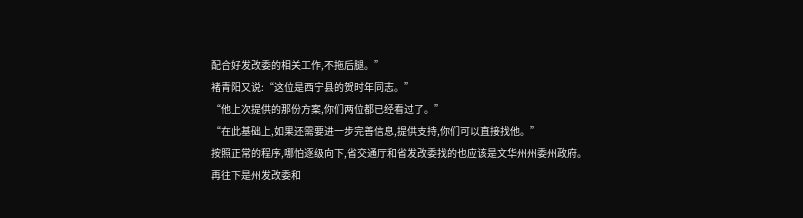配合好发改委的相关工作,不拖后腿。”
褚青阳又说:“这位是西宁县的贺时年同志。”
“他上次提供的那份方案,你们两位都已经看过了。”
“在此基础上,如果还需要进一步完善信息,提供支持,你们可以直接找他。”
按照正常的程序,哪怕逐级向下,省交通厅和省发改委找的也应该是文华州州委州政府。
再往下是州发改委和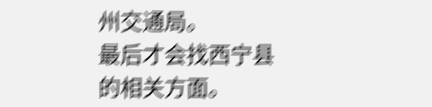州交通局。
最后才会找西宁县的相关方面。